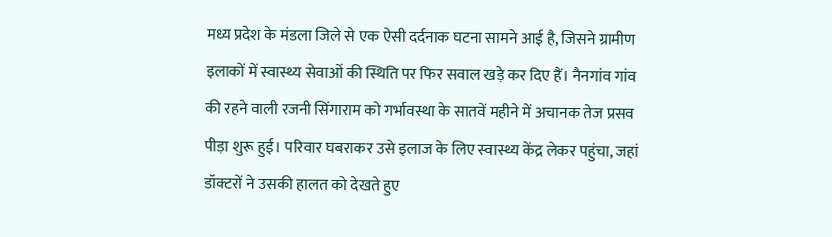मध्य प्रदेश के मंडला जिले से एक ऐसी दर्दनाक घटना सामने आई है, जिसने ग्रामीण इलाकों में स्वास्थ्य सेवाओं की स्थिति पर फिर सवाल खड़े कर दिए हैं। नैनगांव गांव की रहने वाली रजनी सिंगाराम को गर्भावस्था के सातवें महीने में अचानक तेज प्रसव पीड़ा शुरू हुई। परिवार घबराकर उसे इलाज के लिए स्वास्थ्य केंद्र लेकर पहुंचा, जहां डॉक्टरों ने उसकी हालत को देखते हुए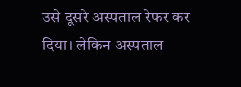उसे दूसरे अस्पताल रेफर कर दिया। लेकिन अस्पताल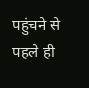पहुंचने से पहले ही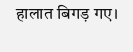हालात बिगड़ गए।